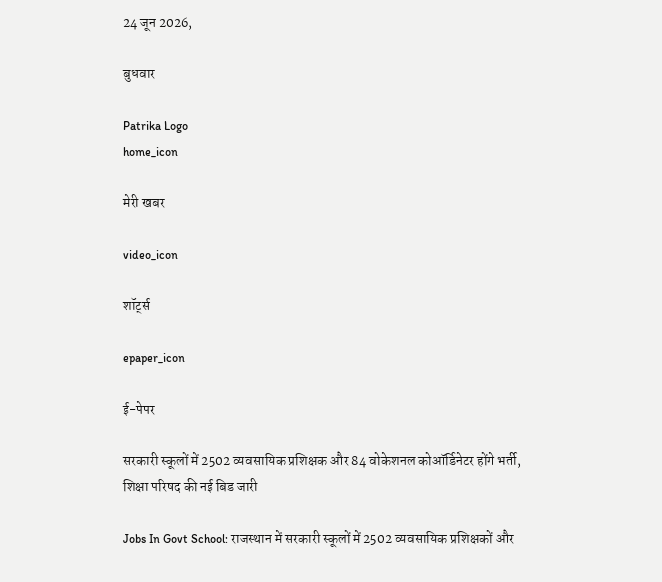24 जून 2026,

बुधवार

Patrika Logo
home_icon

मेरी खबर

video_icon

शॉर्ट्स

epaper_icon

ई-पेपर

सरकारी स्कूलों में 2502 व्यवसायिक प्रशिक्षक और 84 वोकेशनल कोऑर्डिनेटर होंगे भर्ती, शिक्षा परिषद की नई बिड जारी

Jobs In Govt School: राजस्थान में सरकारी स्कूलों में 2502 व्यवसायिक प्रशिक्षकों और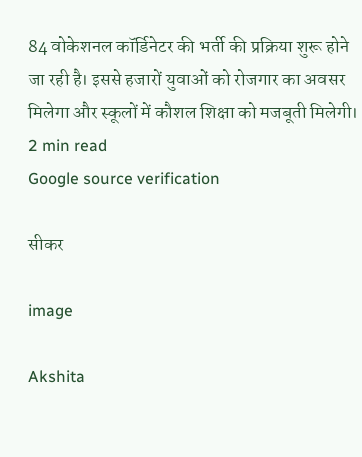84 वोकेशनल कॉर्डिनेटर की भर्ती की प्रक्रिया शुरू होने जा रही है। इससे हजारों युवाओं को रोजगार का अवसर मिलेगा और स्कूलों में कौशल शिक्षा को मजबूती मिलेगी।
2 min read
Google source verification

सीकर

image

Akshita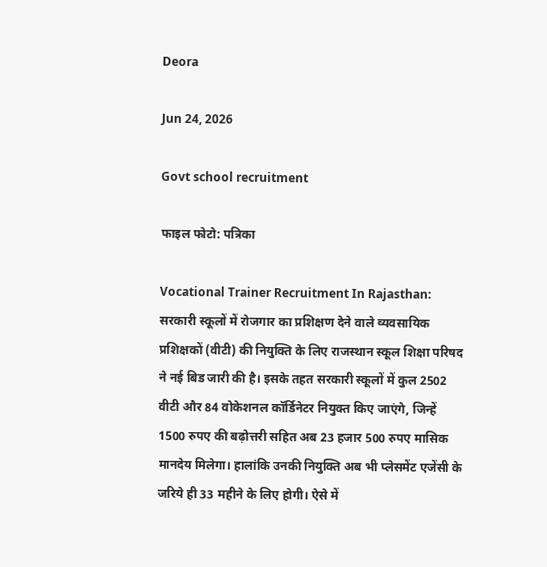Deora

Jun 24, 2026

Govt school recruitment

फाइल फोटो: पत्रिका

Vocational Trainer Recruitment In Rajasthan: सरकारी स्कूलों में रोजगार का प्रशिक्षण देने वाले व्यवसायिक प्रशिक्षकों (वीटी) की नियुक्ति के लिए राजस्थान स्कूल शिक्षा परिषद ने नई बिड जारी की है। इसके तहत सरकारी स्कूलों में कुल 2502 वीटी और 84 वोकेशनल कॉर्डिनेटर नियुक्त किए जाएंगे, जिन्हें 1500 रुपए की बढ़ोत्तरी सहित अब 23 हजार 500 रुपए मासिक मानदेय मिलेगा। हालांकि उनकी नियुक्ति अब भी प्लेसमेंट एजेंसी के जरिये ही 33 महीने के लिए होगी। ऐसे में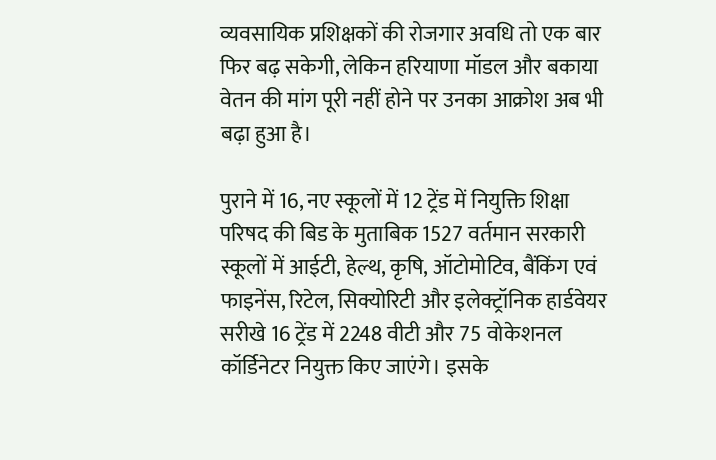व्यवसायिक प्रशिक्षकों की रोजगार अवधि तो एक बार फिर बढ़ सकेगी, लेकिन हरियाणा मॉडल और बकाया वेतन की मांग पूरी नहीं होने पर उनका आक्रोश अब भी बढ़ा हुआ है।

पुराने में 16, नए स्कूलों में 12 ट्रेंड में नियुक्ति शिक्षा परिषद की बिड के मुताबिक 1527 वर्तमान सरकारी स्कूलों में आईटी, हेल्थ, कृषि, ऑटोमोटिव, बैंकिंग एवं फाइनेंस, रिटेल, सिक्योरिटी और इलेक्ट्रॉनिक हार्डवेयर सरीखे 16 ट्रेंड में 2248 वीटी और 75 वोकेशनल कॉर्डिनेटर नियुक्त किए जाएंगे। इसके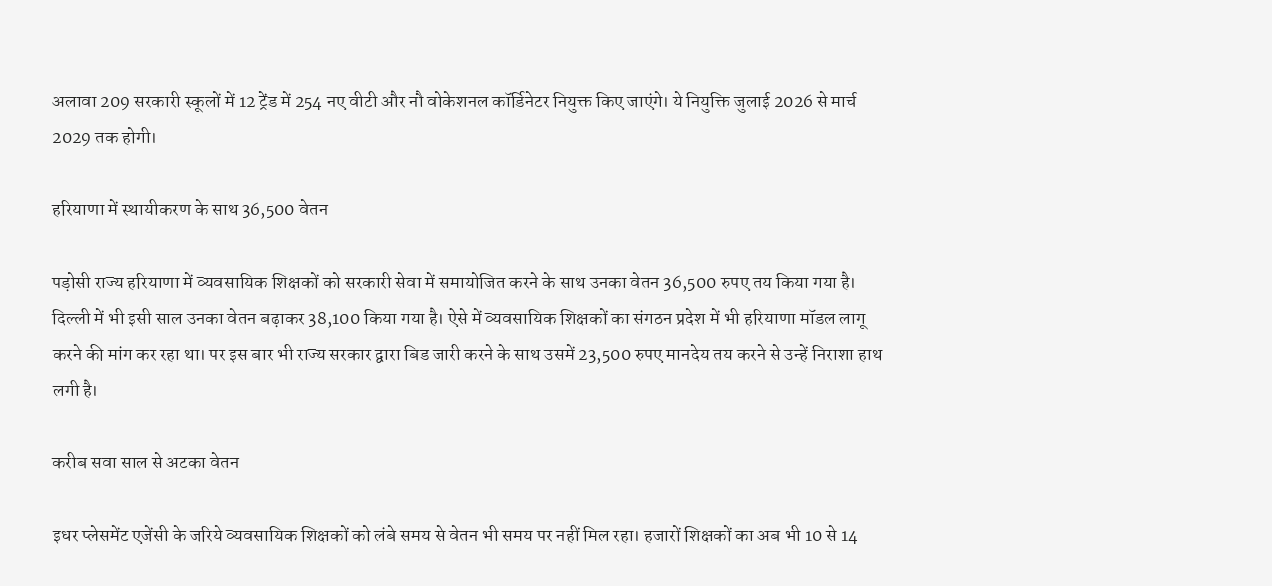अलावा 209 सरकारी स्कूलों में 12 ट्रेंड में 254 नए वीटी और नौ वोकेशनल कॉर्डिनेटर नियुक्त किए जाएंगे। ये नियुक्ति जुलाई 2026 से मार्च 2029 तक होगी।

हरियाणा में स्थायीकरण के साथ 36,500 वेतन

पड़ोसी राज्य हरियाणा में व्यवसायिक शिक्षकों को सरकारी सेवा में समायोजित करने के साथ उनका वेतन 36,500 रुपए तय किया गया है। दिल्ली में भी इसी साल उनका वेतन बढ़ाकर 38,100 किया गया है। ऐसे में व्यवसायिक शिक्षकों का संगठन प्रदेश में भी हरियाणा मॉडल लागू करने की मांग कर रहा था। पर इस बार भी राज्य सरकार द्वारा बिड जारी करने के साथ उसमें 23,500 रुपए मानदेय तय करने से उन्हें निराशा हाथ लगी है।

करीब सवा साल से अटका वेतन

इधर प्लेसमेंट एजेंसी के जरिये व्यवसायिक शिक्षकों को लंबे समय से वेतन भी समय पर नहीं मिल रहा। हजारों शिक्षकों का अब भी 10 से 14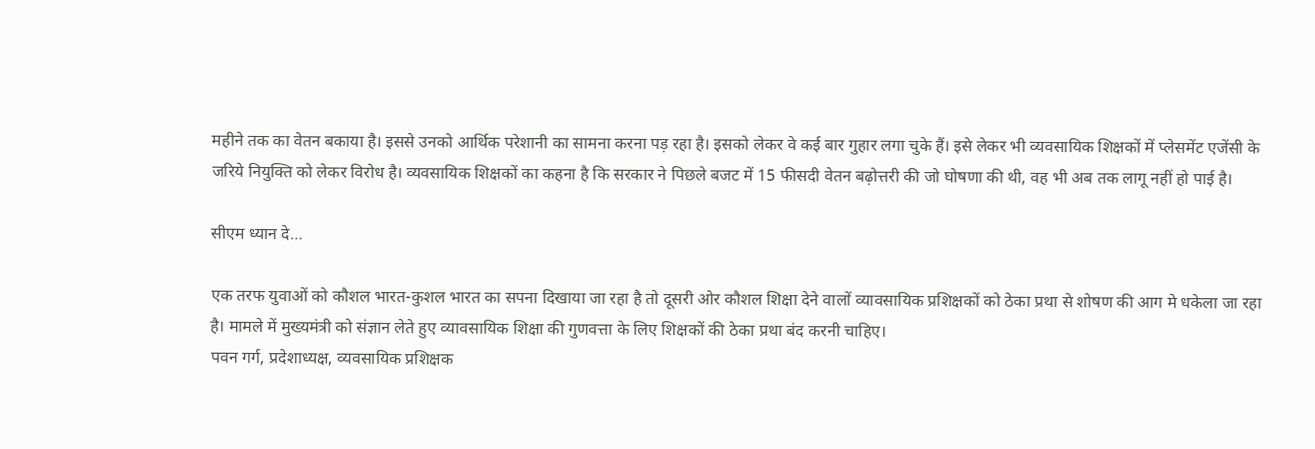महीने तक का वेतन बकाया है। इससे उनको आर्थिक परेशानी का सामना करना पड़ रहा है। इसको लेकर वे कई बार गुहार लगा चुके हैं। इसे लेकर भी व्यवसायिक शिक्षकों में प्लेसमेंट एजेंसी के जरिये नियुक्ति को लेकर विरोध है। व्यवसायिक शिक्षकों का कहना है कि सरकार ने पिछले बजट में 15 फीसदी वेतन बढ़ोत्तरी की जो घोषणा की थी, वह भी अब तक लागू नहीं हो पाई है।

सीएम ध्यान दे…

एक तरफ युवाओं को कौशल भारत-कुशल भारत का सपना दिखाया जा रहा है तो दूसरी ओर कौशल शिक्षा देने वालों व्यावसायिक प्रशिक्षकों को ठेका प्रथा से शोषण की आग मे धकेला जा रहा है। मामले में मुख्यमंत्री को संज्ञान लेते हुए व्यावसायिक शिक्षा की गुणवत्ता के लिए शिक्षकों की ठेका प्रथा बंद करनी चाहिए।
पवन गर्ग, प्रदेशाध्यक्ष, व्यवसायिक प्रशिक्षक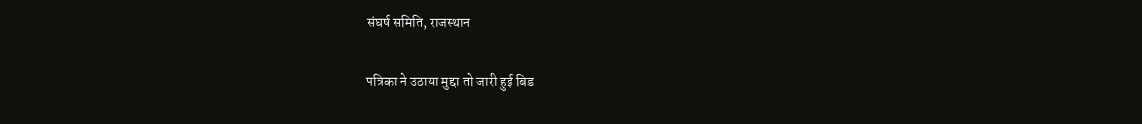संघर्ष समिति, राजस्थान

पत्रिका ने उठाया मुद्दा तो जारी हुई बिड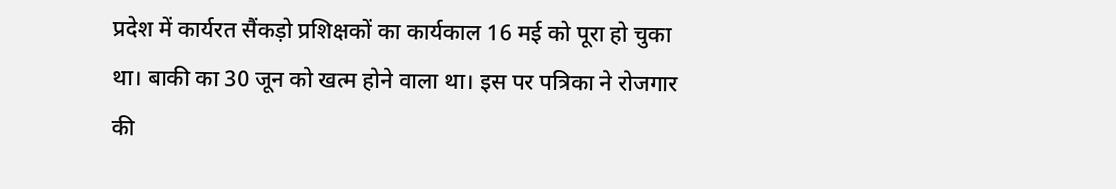प्रदेश में कार्यरत सैंकड़ो प्रशिक्षकों का कार्यकाल 16 मई को पूरा हो चुका था। बाकी का 30 जून को खत्म होने वाला था। इस पर पत्रिका ने रोजगार की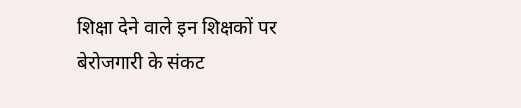शिक्षा देने वाले इन शिक्षकों पर बेरोजगारी के संकट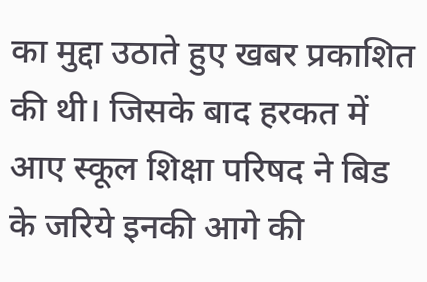का मुद्दा उठाते हुए खबर प्रकाशित की थी। जिसके बाद हरकत में आए स्कूल शिक्षा परिषद ने बिड के जरिये इनकी आगे की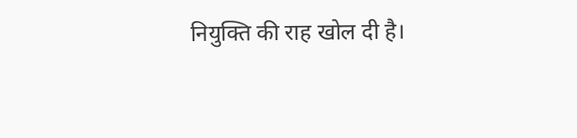नियुक्ति की राह खोल दी है।